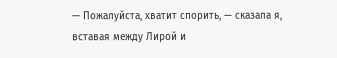— Пожалуйста, хватит спорить, — сказала я, вставая между Лирой и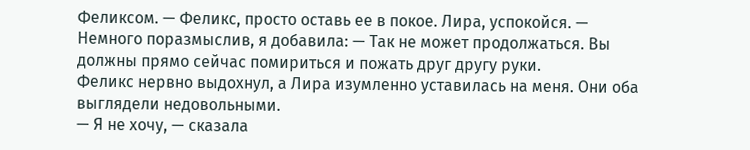Феликсом. — Феликс, просто оставь ее в покое. Лира, успокойся. — Немного поразмыслив, я добавила: — Так не может продолжаться. Вы должны прямо сейчас помириться и пожать друг другу руки.
Феликс нервно выдохнул, а Лира изумленно уставилась на меня. Они оба выглядели недовольными.
— Я не хочу, — сказала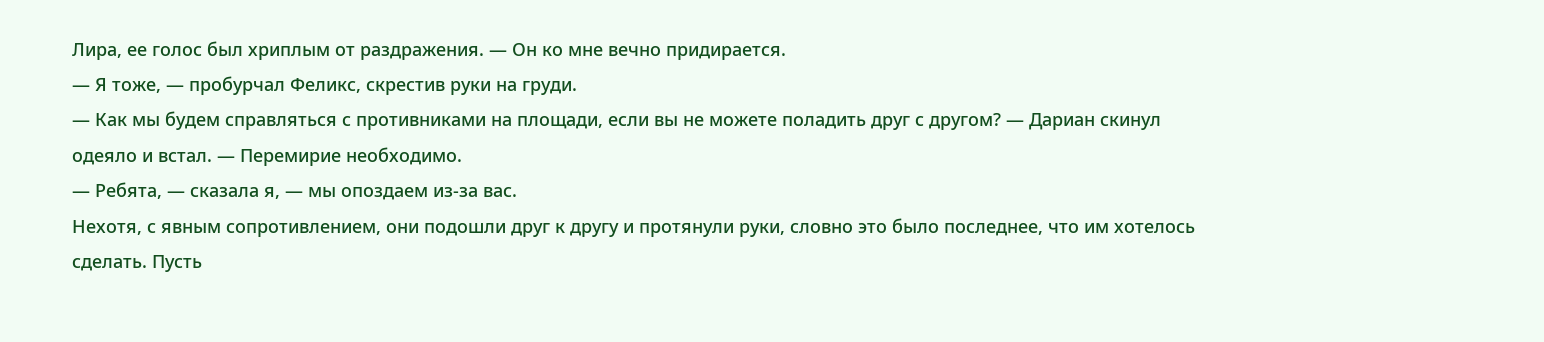Лира, ее голос был хриплым от раздражения. — Он ко мне вечно придирается.
— Я тоже, — пробурчал Феликс, скрестив руки на груди.
— Как мы будем справляться с противниками на площади, если вы не можете поладить друг с другом? — Дариан скинул одеяло и встал. — Перемирие необходимо.
— Ребята, — сказала я, — мы опоздаем из-за вас.
Нехотя, с явным сопротивлением, они подошли друг к другу и протянули руки, словно это было последнее, что им хотелось сделать. Пусть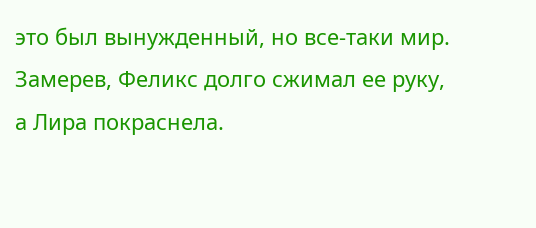это был вынужденный, но все-таки мир. Замерев, Феликс долго сжимал ее руку, а Лира покраснела.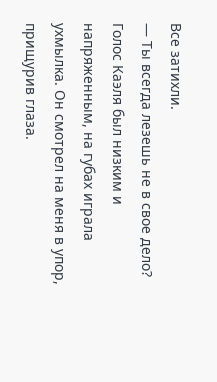Все затихли.
— Ты всегда лезешь не в свое дело?
Голос Каэля был низким и напряженным, на губах играла ухмылка. Он смотрел на меня в упор, прищурив глаза.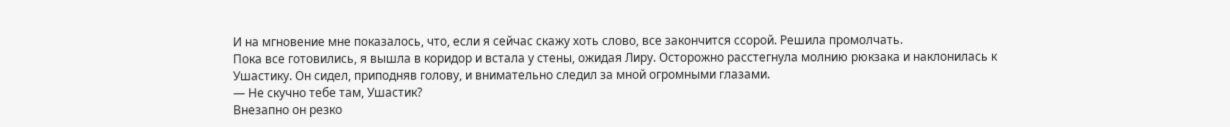И на мгновение мне показалось, что, если я сейчас скажу хоть слово, все закончится ссорой. Решила промолчать.
Пока все готовились, я вышла в коридор и встала у стены, ожидая Лиру. Осторожно расстегнула молнию рюкзака и наклонилась к Ушастику. Он сидел, приподняв голову, и внимательно следил за мной огромными глазами.
— Не скучно тебе там, Ушастик?
Внезапно он резко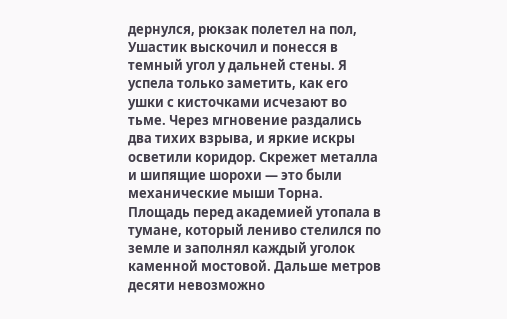дернулся, рюкзак полетел на пол, Ушастик выскочил и понесся в темный угол у дальней стены. Я успела только заметить, как его ушки с кисточками исчезают во тьме. Через мгновение раздались два тихих взрыва, и яркие искры осветили коридор. Скрежет металла и шипящие шорохи — это были механические мыши Торна.
Площадь перед академией утопала в тумане, который лениво стелился по земле и заполнял каждый уголок каменной мостовой. Дальше метров десяти невозможно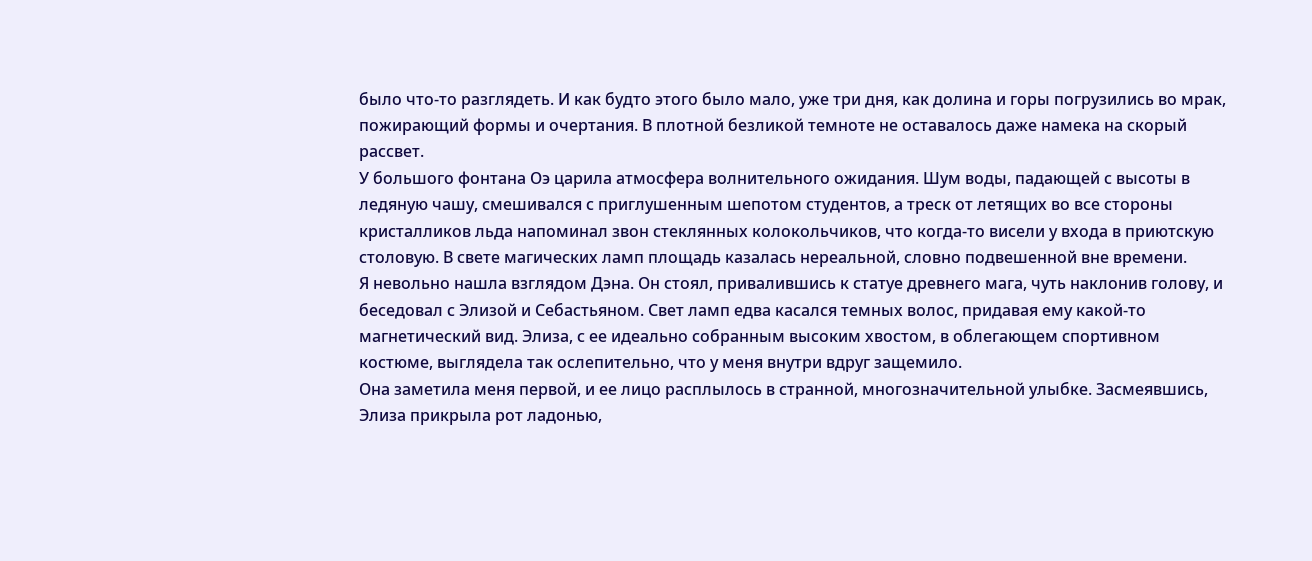было что-то разглядеть. И как будто этого было мало, уже три дня, как долина и горы погрузились во мрак, пожирающий формы и очертания. В плотной безликой темноте не оставалось даже намека на скорый рассвет.
У большого фонтана Оэ царила атмосфера волнительного ожидания. Шум воды, падающей с высоты в ледяную чашу, смешивался с приглушенным шепотом студентов, а треск от летящих во все стороны кристалликов льда напоминал звон стеклянных колокольчиков, что когда-то висели у входа в приютскую столовую. В свете магических ламп площадь казалась нереальной, словно подвешенной вне времени.
Я невольно нашла взглядом Дэна. Он стоял, привалившись к статуе древнего мага, чуть наклонив голову, и беседовал с Элизой и Себастьяном. Свет ламп едва касался темных волос, придавая ему какой-то магнетический вид. Элиза, с ее идеально собранным высоким хвостом, в облегающем спортивном костюме, выглядела так ослепительно, что у меня внутри вдруг защемило.
Она заметила меня первой, и ее лицо расплылось в странной, многозначительной улыбке. Засмеявшись, Элиза прикрыла рот ладонью,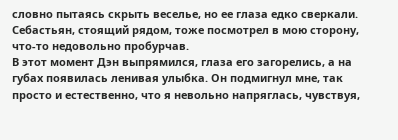словно пытаясь скрыть веселье, но ее глаза едко сверкали. Себастьян, стоящий рядом, тоже посмотрел в мою сторону, что-то недовольно пробурчав.
В этот момент Дэн выпрямился, глаза его загорелись, а на губах появилась ленивая улыбка. Он подмигнул мне, так просто и естественно, что я невольно напряглась, чувствуя,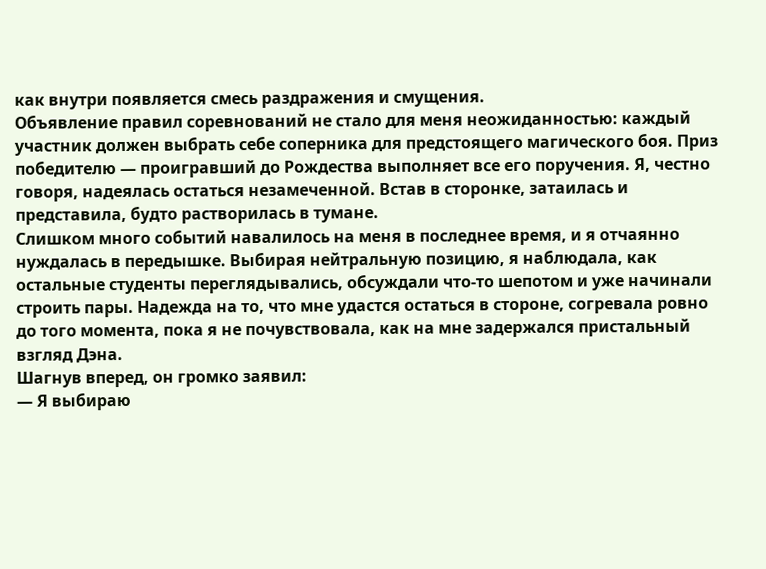как внутри появляется смесь раздражения и смущения.
Объявление правил соревнований не стало для меня неожиданностью: каждый участник должен выбрать себе соперника для предстоящего магического боя. Приз победителю — проигравший до Рождества выполняет все его поручения. Я, честно говоря, надеялась остаться незамеченной. Встав в сторонке, затаилась и представила, будто растворилась в тумане.
Слишком много событий навалилось на меня в последнее время, и я отчаянно нуждалась в передышке. Выбирая нейтральную позицию, я наблюдала, как остальные студенты переглядывались, обсуждали что-то шепотом и уже начинали строить пары. Надежда на то, что мне удастся остаться в стороне, согревала ровно до того момента, пока я не почувствовала, как на мне задержался пристальный взгляд Дэна.
Шагнув вперед, он громко заявил:
— Я выбираю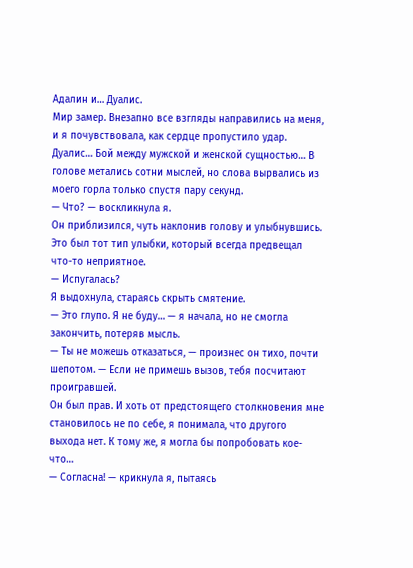Адалин и… Дуалис.
Мир замер. Внезапно все взгляды направились на меня, и я почувствовала, как сердце пропустило удар. Дуалис… Бой между мужской и женской сущностью… В голове метались сотни мыслей, но слова вырвались из моего горла только спустя пару секунд.
— Что? — воскликнула я.
Он приблизился, чуть наклонив голову и улыбнувшись. Это был тот тип улыбки, который всегда предвещал что-то неприятное.
— Испугалась?
Я выдохнула, стараясь скрыть смятение.
— Это глупо. Я не буду… — я начала, но не смогла закончить, потеряв мысль.
— Ты не можешь отказаться, — произнес он тихо, почти шепотом. — Если не примешь вызов, тебя посчитают проигравшей.
Он был прав. И хоть от предстоящего столкновения мне становилось не по себе, я понимала, что другого выхода нет. К тому же, я могла бы попробовать кое-что…
— Согласна! — крикнула я, пытаясь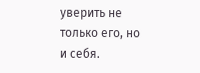уверить не только его, но и себя.